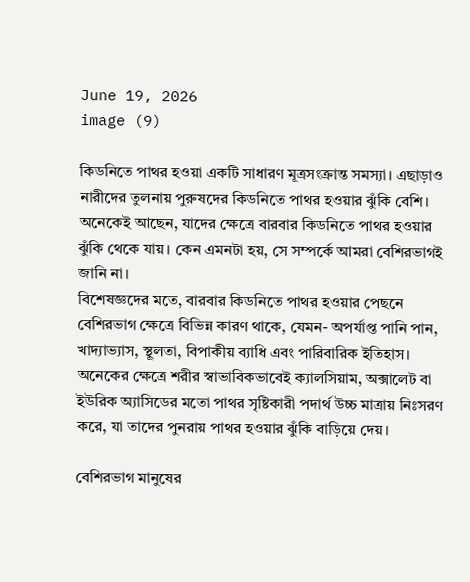June 19, 2026
image (9)

কিডনিতে পাথর হওয়া একটি সাধারণ মূত্রসংক্রান্ত সমস্যা। এছাড়াও নারীদের তুলনায় পুরুষদের কিডনিতে পাথর হওয়ার ঝুঁকি বেশি। অনেকেই আছেন, যাদের ক্ষেত্রে বারবার কিডনিতে পাথর হওয়ার ঝুঁকি থেকে যায়। কেন এমনটা হয়, সে সম্পর্কে আমরা বেশিরভাগই জানি না।
বিশেষজ্ঞদের মতে, বারবার কিডনিতে পাথর হওয়ার পেছনে বেশিরভাগ ক্ষেত্রে বিভিন্ন কারণ থাকে, যেমন- অপর্যাপ্ত পানি পান, খাদ্যাভ্যাস, স্থূলতা, বিপাকীয় ব্যাধি এবং পারিবারিক ইতিহাস। অনেকের ক্ষেত্রে শরীর স্বাভাবিকভাবেই ক্যালসিয়াম, অক্সালেট বা ইউরিক অ্যাসিডের মতো পাথর সৃষ্টিকারী পদার্থ উচ্চ মাত্রায় নিঃসরণ করে, যা তাদের পুনরায় পাথর হওয়ার ঝুঁকি বাড়িয়ে দেয়।

বেশিরভাগ মানুষের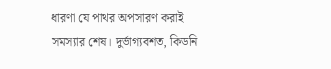ধারণা যে পাথর অপসারণ করাই সমস্যার শেষ। দুর্ভাগ্যবশত, কিডনি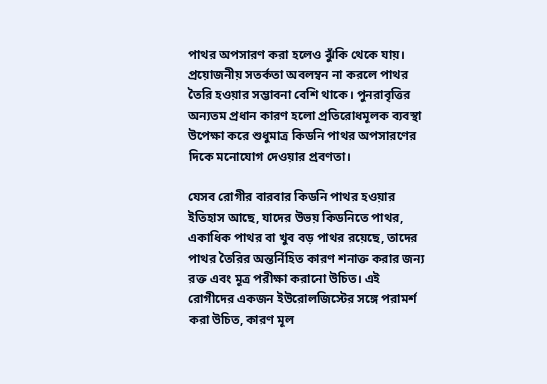পাথর অপসারণ করা হলেও ঝুঁকি থেকে যায়। প্রয়োজনীয় সতর্কতা অবলম্বন না করলে পাথর তৈরি হওয়ার সম্ভাবনা বেশি থাকে। পুনরাবৃত্তির অন্যতম প্রধান কারণ হলো প্রতিরোধমূলক ব্যবস্থা উপেক্ষা করে শুধুমাত্র কিডনি পাথর অপসারণের দিকে মনোযোগ দেওয়ার প্রবণতা।

যেসব রোগীর বারবার কিডনি পাথর হওয়ার ইতিহাস আছে, যাদের উভয় কিডনিতে পাথর, একাধিক পাথর বা খুব বড় পাথর রয়েছে, তাদের পাথর তৈরির অন্তর্নিহিত কারণ শনাক্ত করার জন্য রক্ত এবং মূত্র পরীক্ষা করানো উচিত। এই রোগীদের একজন ইউরোলজিস্টের সঙ্গে পরামর্শ করা উচিত, কারণ মূল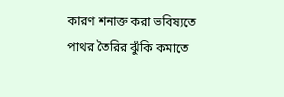কারণ শনাক্ত করা ভবিষ্যতে পাথর তৈরির ঝুঁকি কমাতে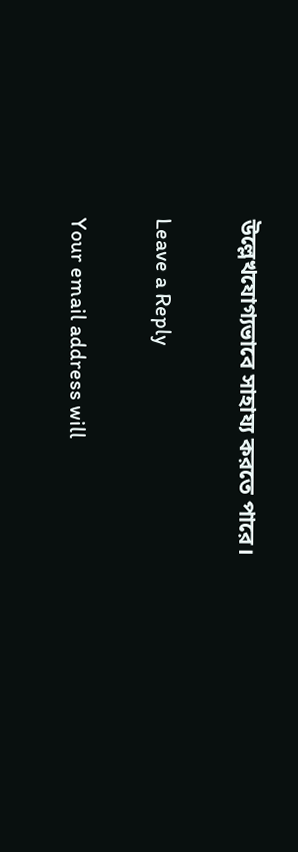উল্লেখযোগ্যভাবে সাহায্য করতে পারে।

Leave a Reply

Your email address will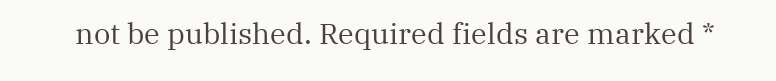not be published. Required fields are marked *